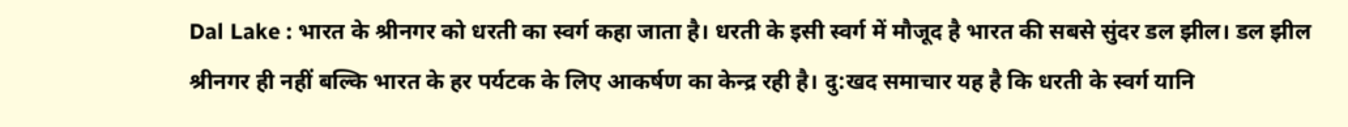Dal Lake : भारत के श्रीनगर को धरती का स्वर्ग कहा जाता है। धरती के इसी स्वर्ग में मौजूद है भारत की सबसे सुंदर डल झील। डल झील श्रीनगर ही नहीं बल्कि भारत के हर पर्यटक के लिए आकर्षण का केन्द्र रही है। दु:खद समाचार यह है कि धरती के स्वर्ग यानि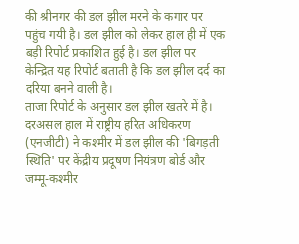की श्रीनगर की डल झील मरने के कगार पर पहुंच गयी है। डल झील को लेकर हाल ही में एक बड़ी रिपोर्ट प्रकाशित हुई है। डल झील पर केन्द्रित यह रिपोर्ट बताती है कि डल झील दर्द का दरिया बनने वाली है।
ताजा रिपोर्ट के अनुसार डल झील खतरे में है। दरअसल हाल में राष्ट्रीय हरित अधिकरण (एनजीटी) ने कश्मीर में डल झील की 'बिगड़ती स्थिति' पर केंद्रीय प्रदूषण नियंत्रण बोर्ड और जम्मू-कश्मीर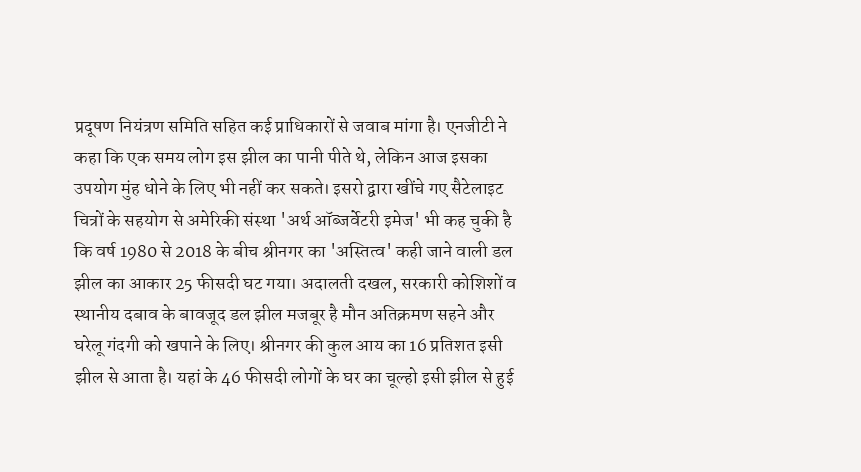प्रदूषण नियंत्रण समिति सहित कई प्राधिकारों से जवाब मांगा है। एनजीटी ने कहा कि एक समय लोग इस झील का पानी पीते थे, लेकिन आज इसका उपयोग मुंह धोने के लिए भी नहीं कर सकते। इसरो द्वारा खींचे गए सैटेलाइट चित्रों के सहयोग से अमेरिकी संस्था 'अर्थ ऑब्जर्वेटरी इमेज' भी कह चुकी है कि वर्ष 1980 से 2018 के बीच श्रीनगर का 'अस्तित्व' कही जाने वाली डल झील का आकार 25 फीसदी घट गया। अदालती दखल, सरकारी कोशिशों व स्थानीय दबाव के बावजूद डल झील मजबूर है मौन अतिक्रमण सहने और घरेलू गंदगी को खपाने के लिए। श्रीनगर की कुल आय का 16 प्रतिशत इसी झील से आता है। यहां के 46 फीसदी लोगों के घर का चूल्हो इसी झील से हुई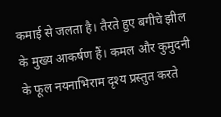कमाई से जलता है। तैरते हुए बगीचे झील के मुख्य आकर्षण हैं। कमल और कुमुदनी के फूल नयनाभिराम दृश्य प्रस्तुत करते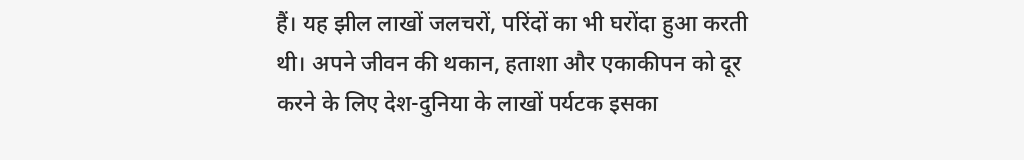हैं। यह झील लाखों जलचरों, परिंदों का भी घरोंदा हुआ करती थी। अपने जीवन की थकान, हताशा और एकाकीपन को दूर करने के लिए देश-दुनिया के लाखों पर्यटक इसका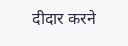दीदार करने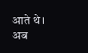आते थे। अब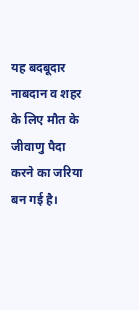यह बदबूदार नाबदान व शहर के लिए मौत के जीवाणु पैदा करने का जरिया बन गई है।